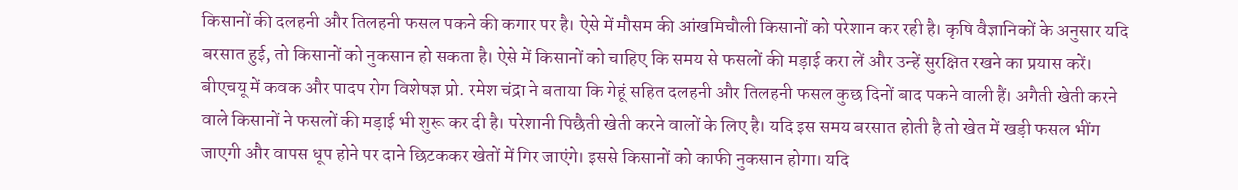किसानों की दलहनी और तिलहनी फसल पकने की कगार पर है। ऐसे में मौसम की आंखमिचौली किसानों को परेशान कर रही है। कृषि वैज्ञानिकों के अनुसार यदि बरसात हुई, तो किसानों को नुकसान हो सकता है। ऐसे में किसानों को चाहिए कि समय से फसलों की मड़ाई करा लें और उन्हें सुरक्षित रखने का प्रयास करें।
बीएचयू में कवक और पादप रोग विशेषज्ञ प्रो. रमेश चंद्रा ने बताया कि गेहूं सहित दलहनी और तिलहनी फसल कुछ दिनों बाद पकने वाली हैं। अगैती खेती करने वाले किसानों ने फसलों की मड़ाई भी शुरू कर दी है। परेशानी पिछैती खेती करने वालों के लिए है। यदि इस समय बरसात होती है तो खेत में खड़ी फसल भींग जाएगी और वापस धूप होने पर दाने छिटककर खेतों में गिर जाएंगे। इससे किसानों को काफी नुकसान होगा। यदि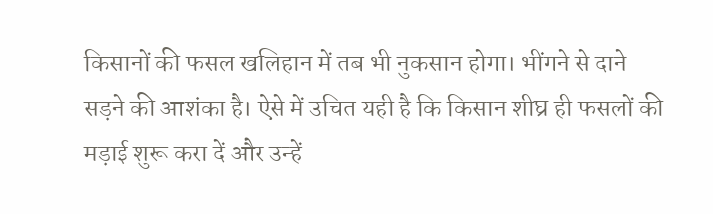किसानों की फसल खलिहान में तब भी नुकसान होगा। भींगने से दाने सड़ने की आशंका है। ऐसे में उचित यही है कि किसान शीघ्र ही फसलों की मड़ाई शुरू करा दें और उन्हें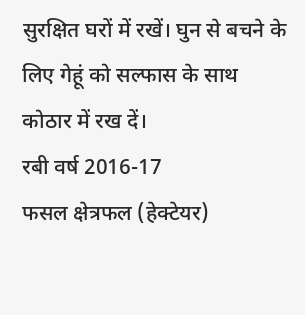सुरक्षित घरों में रखें। घुन से बचने के लिए गेहूं को सल्फास के साथ कोठार में रख दें।
रबी वर्ष 2016-17
फसल क्षेत्रफल (हेक्टेयर)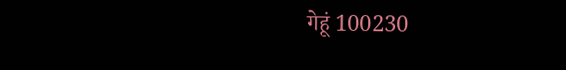गेहूं 100230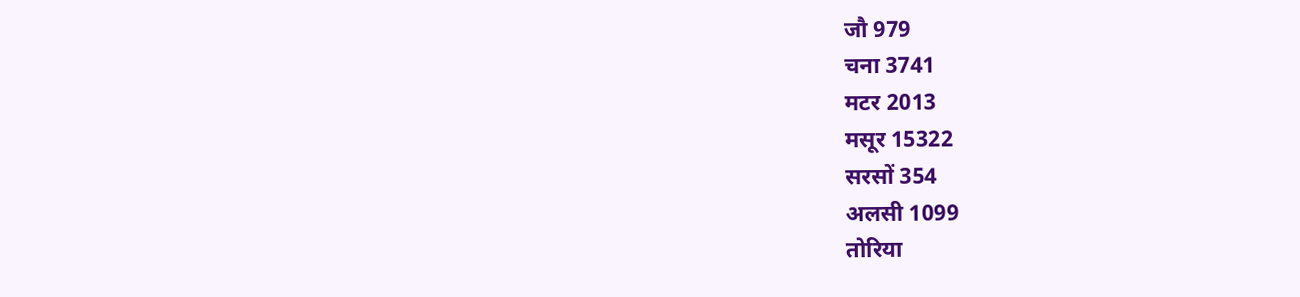जौ 979
चना 3741
मटर 2013
मसूर 15322
सरसों 354
अलसी 1099
तोरिया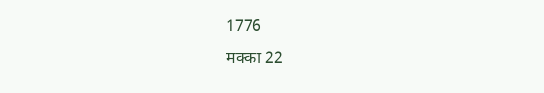1776
मक्का 22